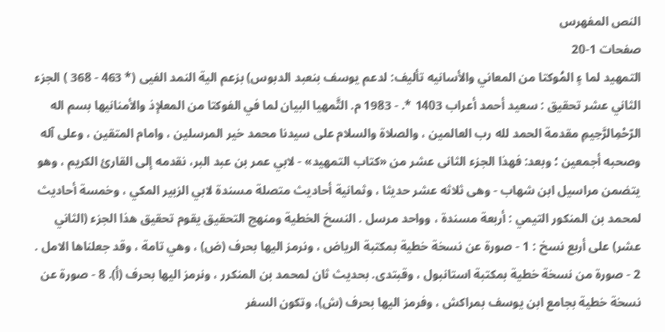النص المفهرس
صفحات 1-20
التمهيد لما ءٍ المُوكتا من المعاني والأسانيه تأليف: لدعم يوسف بنعبد الدبوس) بزعم الية النمد الفيى (* 463 - 368 ) الجزء الثاني عشر تحقيق : سعيد أحمد أعراب 1403 *. - 1983 م. التَّمهيا البيان لما في الفوكتا من المعلإذ والأمنانيها بسم اله الرّحْمِالرَّحِيمِ مقدمة الحمد لله رب العالمين ، والصلاة والسلام على سيدنا محمد خير المرسلين ، وامام المتقين ، وعلى آله وصحبه أجمعين ؛ وبعد: فهذا الجزء الثانى عشر من «كتاب التمهيد» - لابي عمر بن عبد البر، نقدمه إلى القارئ الكريم ، وهو يتضمن مراسيل ابن شهاب - وهى ثلاثه عشر حديثا ، وثمانية أحاديث متصلة مسندة لابي الزبير المكي ، وخمسة أحاديث لمحمد بن المنكور التيمي : أربعة مسندة ، وواحد مرسل . النسخ الخطية ومنهج التحقيق يقوم تحقيق هذا الجزء (الثاني عشر) على أربع نسخ : 1 - صورة عن نسخة خطية بمكتبة الرياض ، ونرمز اليها بحرف (ض) ، وهي تامة ، وقد جعلناها الامل . 2 - صورة من نسخة خطية بمكتبة استانبول ، وقبتدى. بحديث ثان لمحمد بن المنكرر ، ونرمز اليها بحرف (أ). 8 - صورة عن نسخة خطية بجامع ابن يوسف بمراكش ، وفرمز اليها بحرف (ش)، وتكون السفر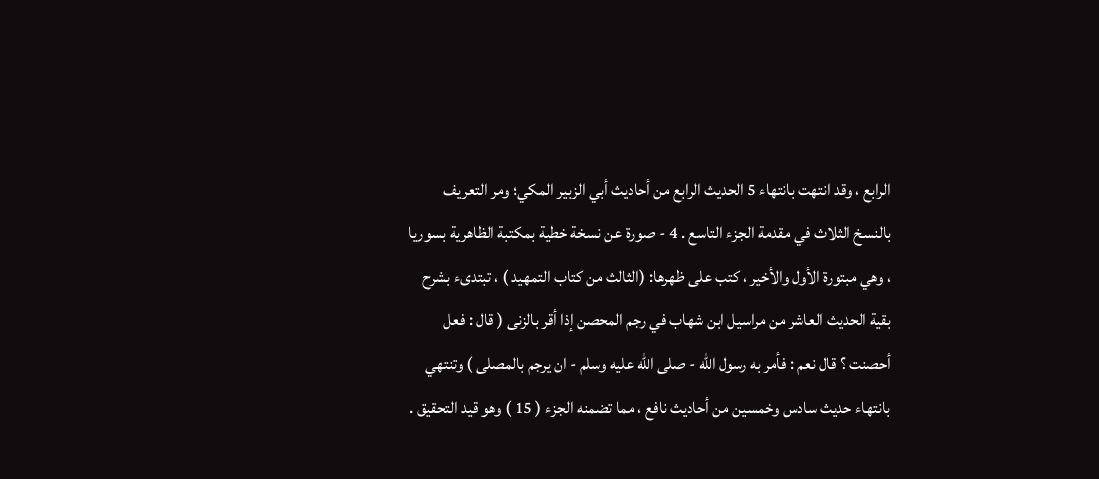الرابع ، وقد انتهت بانتهاء 5 الحديث الرابع من أحاديث أبي الزبير المكي؛ ومر التعريف بالنسخ الثلاث في مقدمة الجزء التاسع . 4 - صورة عن نسخة خطية بمكتبة الظاهرية بسوريا ، وهي مبتورة الأول والأخير ، كتب على ظهرها: (الثالث من كتاب التمهيد ) ، تبتدىء بشرح بقية الحديث العاشر من مراسيل ابن شهاب في رجم المحصن إذا أقر بالزنى ( قال : فعل أحصنت ؟ قال نعم : فأمر به رسول الله - صلى الله عليه وسلم - ان يرجم بالمصلی ) وتنتهي بانتهاء حديث سادس وخمسين من أحاديث نافع ، مما تضمنه الجزء ( 15 ) وهو قيد التحقيق .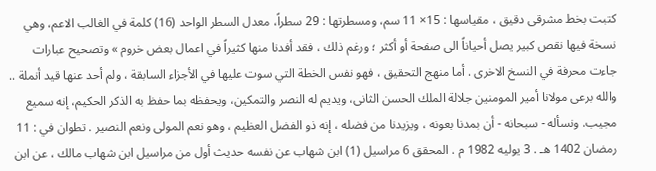كتبت بخط مشرقى دقيق ، مقياسها : 15× 11 سم، ومسطرتها : 29 سطراً، معدل السطر الواحد (16) كلمة في الغالب الاعم، وهي نسخة فيها نقص كبير يصل أحياناً الى صفحة أو أكثر ؛ ورغم ذلك ، فقد أفدنا منها كثيراً في اعمال بعض خروم » وتصحيح عبارات جاءت محرفة في النسخ الاخرى . أما منهج التحقيق ، فهو نفس الخطة التي سوت عليها في الأجزاء السابقة ، ولم أحد عنها قيد أنملة .. والله برعى مولانا أمير المومنين جلالة الملك الحسن الثانى، ويديم له النصر والتمکین، ویحفظه بما حفظ به الذکر الحکیم، إنه سميع مجيب. ونسأله - سبحانه - أن بمدنا بعونه ، ويزيدنا من فضله ، إنه ذو الفضل العظيم ، وهو نعم المولى ونعم النصير . تطوان في : 11 رمضان 1402 هـ . 3 يوليه 1982 م . المحقق 6 مراسيل (1) ابن شهاب عن نفسه حديث أول من مراسيل ابن شهاب مالك ، عن ابن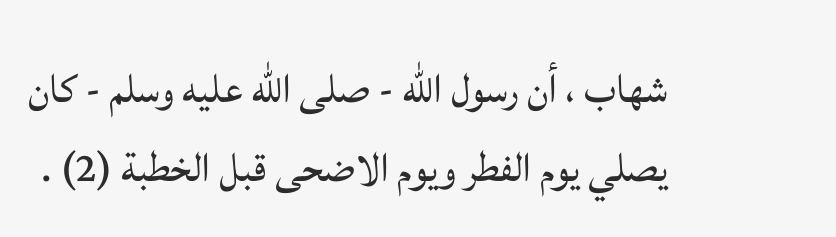شهاب ، أن رسول الله - صلى الله عليه وسلم - كان يصلي يوم الفطر ويوم الاضحى قبل الخطبة (2) .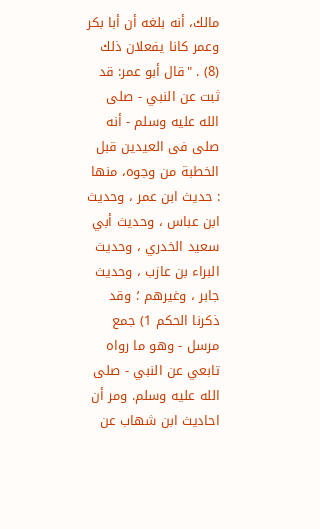مالك، أنه بلغه أن أبا بكر وعمر كانا يفعلان ذلك (8) . "قال أبو عمر: قد ثبت عن النبي - صلى الله عليه وسلم - أنه صلى فى العيدين قبل الخطبة من وجوه، منها : حديث ابن عمر ، وحديث ابن عباس ، وحديث أبي سعيد الخدري ، وحديث البراء بن عازب ، وحديث جابر ، وغيرهم ؛ وقد ذكرنا الحكم 1) جمع مرسل - وهو ما رواه تابعي عن النبي - صلى الله عليه وسلم. ومر أن احاديث ابن شهاب عن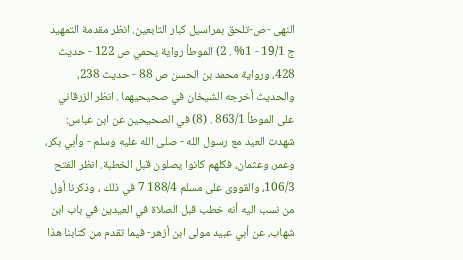النهى -ص-تلحق بمراسيل كبار التابعين. انظر مقدمة التمهيد ج 19/1 - 1% . 2) الموطأ رواية يحمي ص 122 - حديث 428، ورواية محمد بن الحسن ص 88 - حديث 238، والحديث أخرجه الشيخان في صحيحيهما . انظر الزرقاني على الموطأ 863/1 . (8) في الصحيحين عن ابن عباس: شهدت العيد مع رسول الله - صلى الله عليه وسلم - وأبي بكر، وعمر، وعثمان، فكلهم كانوا يصلون قبل الخطبة. انظر الفتح 106/3، والقووى على مسلم 188/4 7 في ذلك ، وذكرنا أول من نسب اليه أنه خطب قبل الصلاة في العيدين في باب ابن شهاب، عن أبي عبيد مولى ابن أزهر- فيما تقدم من كتابنا هذا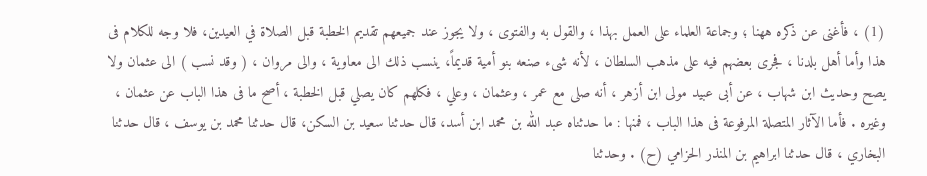(1) ، فأغنى عن ذكره ههنا ؛ وجماعة العلماء على العمل بهذا ، والقول به والفتوى ، ولا يجوز عند جميعهم تقديم الخطبة قبل الصلاة في العیدین، فلا وجه للكلام فى هذا وأما أهل بلدنا ، فجرى بعضهم فيه على مذهب السلطان ، لأنه شىء صنعه بنو أمية قديماً، ينسب ذلك الى معاوية ، والى مروان ، ( وقد نسب ) الى عثمان ولا يصح وحديث ابن شهاب ، عن أبى عبيد مولى ابن أزهر ، أنه صلى مع عمر ، وعثمان ، وعلي ، فكلهم كان يصلي قبل الخطبة ، أصح ما فى هذا الباب عن عثمان ، وغيره . فأما الآثار المتصلة المرفوعة فى هذا الباب ، فمنها : ما حدثناه عبد الله بن محمد ابن أسد، قال حدثنا سعيد بن السكن، قال حدثنا محمد بن يوسف ، قال حدثنا البخاري ، قال حدثنا ابراهيم بن المنذر الحزامي (ح) . وحدثنا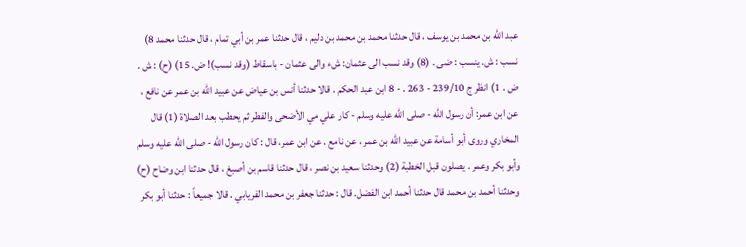عبد الله بن محمد بن يوسف ، قال حدثنا محمد بن محمد بن دليم ، قال حدثنا عمر بن أبي تمام ، قال حدثنا محمد 8) نسب : ش. ينسب : ضى . (8) وقد نسب الى عثمان: شء والى عثمان - باسقاط (وقد نسب)! ض. 15) (ح) : ش . ض . 1) انظر ج 239/10 - 263 . - 8 ابن عبد الحكم . قالا حدثنا أنس بن عياض عن عبيد الله بن عمر عن نافع ، عن ابن عمر: أن رسول الله - صلى الله عليه وسلم - كار علي مي الأضحى والفطر ثم يحطب بعد الصلاة (1) قال المخاري وروى أبو أسامة عن عبيد الله بن عمر ، عن نامع . عن ابن عمر، قال : كان رسول الله - صلى الله عليه وسلم وأبو بكر وعمر . يصلون قبل الخطبة (2) وحدثنا سعيد بن نصر ، قال حدثنا قاسم بن أصبغ ، قال حدثنا ابن وضاح (ح) وحدثنا أحمد بن محمد قال حدثنا أحمد ابن الفضل. قال : حدثنا جعفر بن محمد الفريابي . قالا جميعاً : حدثنا أبو بكر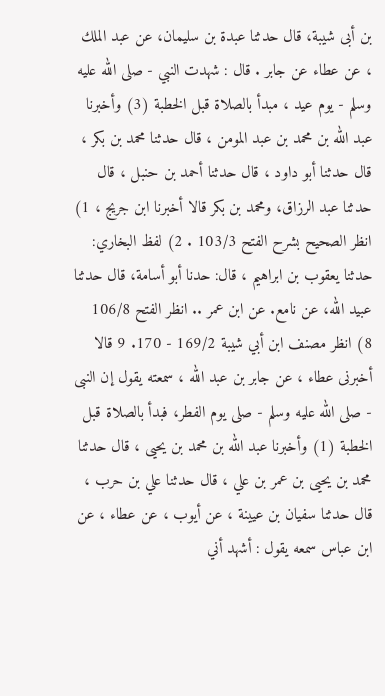بن أبى شيبة، قال حدثنا عبدة بن سليمان، عن عبد الملك ، عن عطاء عن جابر . قال : شهدت النبي - صلى الله عليه وسلم - يوم عيد ، مبدأ بالصلاة قبل الخطبة (3) وأخبرنا عبد الله بن محمد بن عبد المومن ، قال حدثنا محمد بن بكر ، قال حدثنا أبو داود ، قال حدثنا أحمد بن حنبل ، قال حدثنا عبد الرزاق، ومحمد بن بكر قالا أخبرنا ابن جريج ، 1) انظر الصحيح بشرح الفتح 103/3 . 2) لفظ البخاري: حدثنا يعقوب بن ابراهيم ، قال: حدنا أبو أسامة، قال حدثنا عبيد الله، عن نامع. عن ابن عمر .. انظر الفتح 106/8 8) انظر مصنف ابن أبي شيبة 169/2 - 170. 9 قالا أخبرنى عطاء ، عن جابر بن عبد الله ، سمعته يقول إن النبى - صلى الله عليه وسلم - صلى يوم الفطر، فبدأ بالصلاة قبل الخطبة (1) وأخبرنا عبد الله بن محمد بن يحيى ، قال حدثنا محمد بن يحيى بن عمر بن علي ، قال حدثنا علي بن حرب ، قال حدثنا سفيان بن عيينة ، عن أيوب ، عن عطاء ، عن ابن عباس سمعه يقول : أشهد أني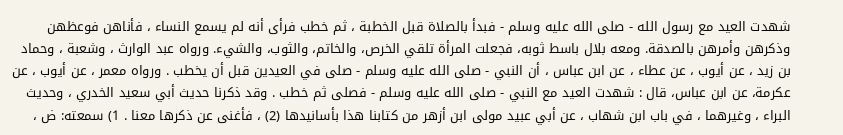شهدت العيد مع رسول الله - صلى الله عليه وسلم - فبدأ بالصلاة قبل الخطبة ، ثم خطب فرأى أنه لم يسمع النساء ، فأناهن فوعظهن وذكرهن وأمرهن بالصدقة. ومعه بلال باسط ثوبه، فجعلت المرأة تلقي الخرص، والخاتم، والثوب، والشيء. ورواه عبد الوارث ، وشعبة ، وحماد بن زيد ، عن أيوب ، عن عطاء ، عن ابن عباس ، أن النبي - صلى الله عليه وسلم - صلى في العيدين قبل أن يخطب . ورواه معمر ، عن أيوب ، عن عكرمة، عن ابن عباس، قال : شهدت العيد مع النبي - صلى الله عليه وسلم - فصلى ثم خطب . وقد ذكرنا حديث أبي سعيد الخدري ، وحديث البراء ، وغيرهما ، في باب ابن شهاب ، عن أبي عبيد مولى ابن أزهر من كتابنا هذا بأسانيدها (2) ، فأغنى عن ذكرها معنا . 1) سمعته: ض ،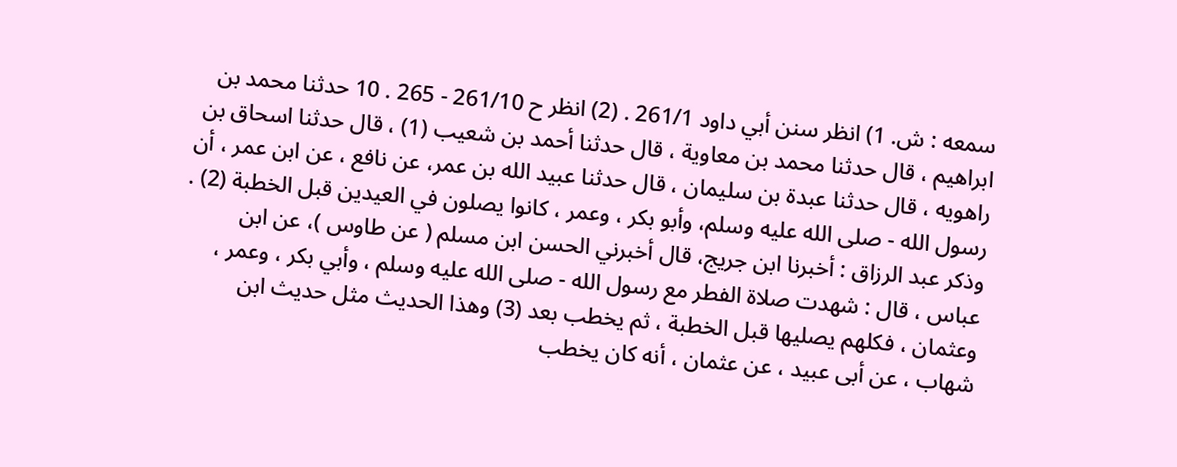سمعه : ش. 1) انظر سنن أبي داود 261/1 . (2) انظر ح 261/10 - 265 . 10 حدثنا محمد بن ابراهيم ، قال حدثنا محمد بن معاوية ، قال حدثنا أحمد بن شعيب (1) ، قال حدثنا اسحاق بن راهويه ، قال حدثنا عبدة بن سليمان ، قال حدثنا عبيد الله بن عمر، عن نافع ، عن ابن عمر ، أن رسول الله - صلى الله عليه وسلم، وأبو بكر ، وعمر ، كانوا يصلون في العيدين قبل الخطبة (2) . وذكر عبد الرزاق : أخبرنا ابن جريج، قال أخبرني الحسن ابن مسلم ( عن طاوس )، عن ابن عباس ، قال : شهدت صلاة الفطر مع رسول الله - صلى الله عليه وسلم ، وأبي بكر ، وعمر ، وعثمان ، فكلهم يصليها قبل الخطبة ، ثم يخطب بعد (3) وهذا الحديث مثل حديث ابن شهاب ، عن أبى عبيد ، عن عثمان ، أنه كان يخطب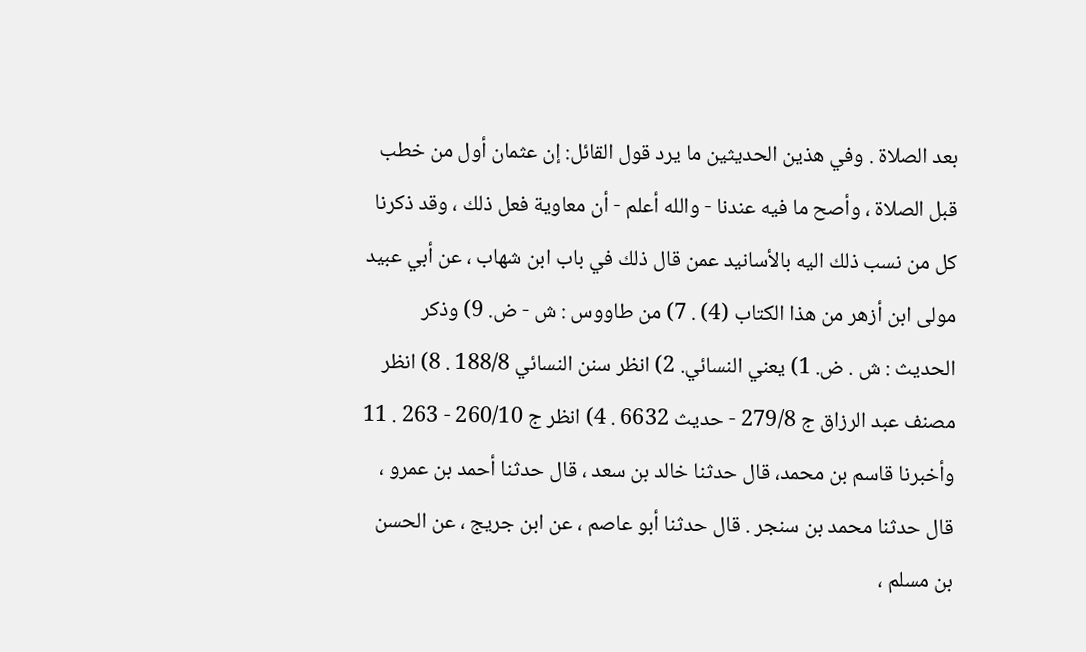بعد الصلاة . وفي هذين الحديثين ما يرد قول القائل: إن عثمان أول من خطب قبل الصلاة ، وأصح ما فيه عندنا - والله أعلم - أن معاوية فعل ذلك ، وقد ذكرنا كل من نسب ذلك اليه بالأسانيد عمن قال ذلك في باب ابن شهاب ، عن أبي عبيد مولى ابن أزهر من هذا الكتاب (4) . 7) من طاووس : ش - ض. 9) وذكر الحديث : ش . ض. 1) يعني النسائي. 2) انظر سنن النسائي 188/8 . 8) انظر مصنف عبد الرزاق ج 279/8 - حديث 6632 . 4) انظر ج 260/10 - 263 . 11 وأخبرنا قاسم بن محمد، قال حدثنا خالد بن سعد ، قال حدثنا أحمد بن عمرو ، قال حدثنا محمد بن سنجر . قال حدثنا أبو عاصم ، عن ابن جريج ، عن الحسن بن مسلم ،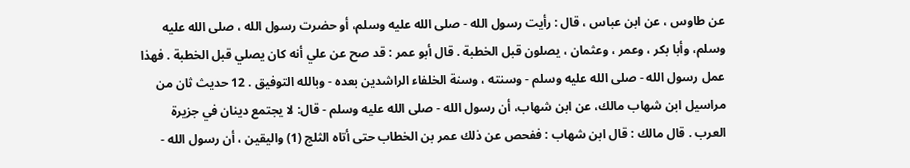عن طاوس ، عن ابن عباس ، قال : رأيت رسول الله - صلى الله عليه وسلم، أو حضرت رسول الله ، صلى الله عليه وسلم، وأبا بكر ، وعمر ، وعثمان ، يصلون قبل الخطبة . قال أبو عمر : قد صح عن علي أنه كان يصلي قبل الخطبة . فهذا عمل رسول الله - صلى الله عليه وسلم - وسنته ، وسنة الخلفاء الراشدين بعده - وبالله التوفيق . 12 حديث ثان من مراسيل ابن شهاب مالك، عن ابن شهاب، أن رسول الله - صلى الله عليه وسلم - قال: لا يجتمع دينان في جزيرة العرب . قال مالك : قال ابن شهاب : ففحص عن ذلك عمر بن الخطاب حتى أتاه الثلج (1) واليقين ، أن رسول الله -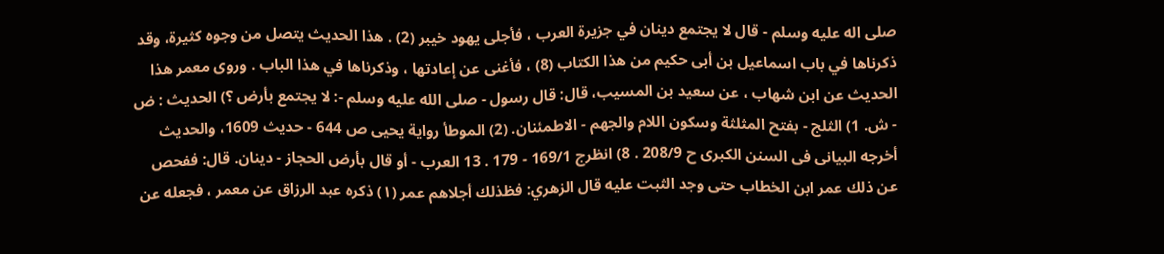صلى اله عليه وسلم - قال لا يجتمع دينان في جزيرة العرب ، فأجلى يهود خيبر (2) . هذا الحديث يتصل من وجوه كثيرة، وقد ذكرناها في باب اسماعيل بن أبى حكيم من هذا الكتاب (8) ، فأغنى عن إعادتها ، وذكرناها في هذا الباب . وروى معمر هذا الحديث عن ابن شهاب ، عن سعيد بن المسيب، قال: قال رسول - صلى الله عليه وسلم -: لا يجتمع بأرض ؟) الحديث : ض - ش. 1) الثلج - بفتح المثلثة وسكون اللام والجهم - الاطمئنان. (2) الموطأ رواية يحيى ص 644 - حديث 1609، والحديث أخرجه البيانى فى السنن الكبرى ح 208/9 . 8) انظرج 169/1 - 179 . 13 العرب - أو قال بأرض الحجاز - دينان. قال: ففحص عن ذلك عمر ابن الخطاب حتى وجد الثبت عليه قال الزهري: فظذلك أجلاهم عمر (١) ذكره عبد الرزاق عن معمر ، فجعله عن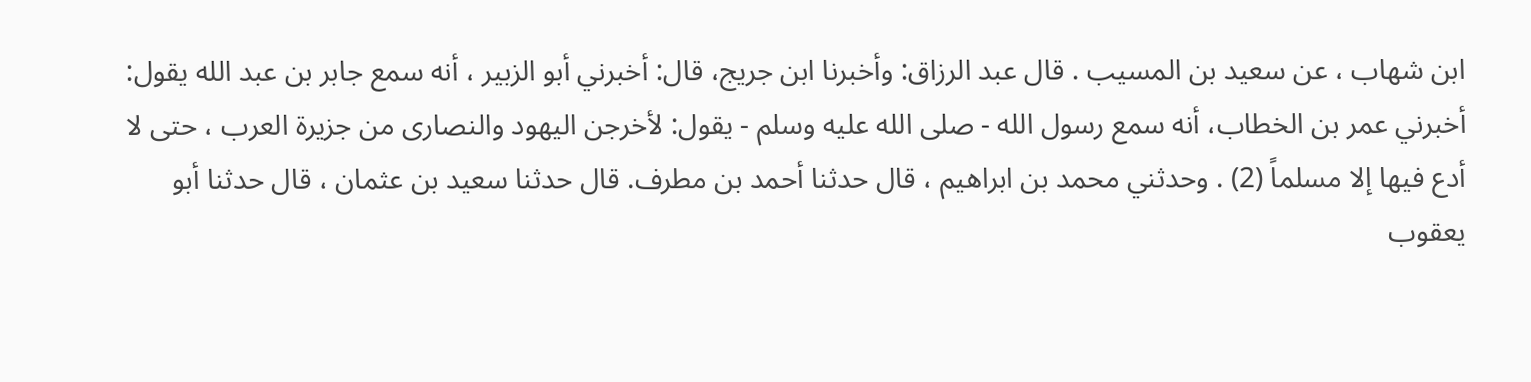ابن شهاب ، عن سعيد بن المسيب . قال عبد الرزاق: وأخبرنا ابن جريج، قال: أخبرني أبو الزبير ، أنه سمع جابر بن عبد الله يقول: أخبرني عمر بن الخطاب، أنه سمع رسول الله - صلى الله عليه وسلم - يقول: لأخرجن اليهود والنصارى من جزيرة العرب ، حتى لا أدع فيها إلا مسلماً (2) . وحدثني محمد بن ابراهيم ، قال حدثنا أحمد بن مطرف. قال حدثنا سعيد بن عثمان ، قال حدثنا أبو يعقوب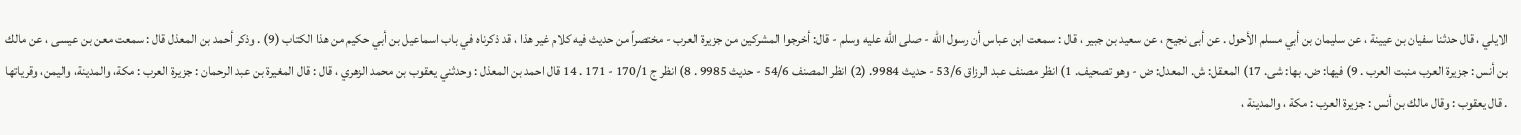الايلي ، قال حدثنا سفيان بن عيينة ، عن سليمان بن أبي مسلم الأحول . عن أبى نجيح ، عن سعيد بن جبير ، قال : سمعت ابن عباس أن رسول الله - صلى الله عليه وسلم - قال: أخرجوا المشركين من جزيرة العرب - مختصراً من حديث فيه كلام غير هذا ، قد ذكرناه في باب اسماعيل بن أبي حكيم من هذا الكتاب (9) . وذكر أحمد بن المعذل قال : سمعت معن بن عيسى ، عن مالك بن أنس : جزيرة العرب منبت العرب . 9) فيها: ض. بها: شى. 17) المعقل: ش. المعدل: ض - وهو تصحيف. 1) انظر مصنف عبد الرزاق 53/6 - حديث 9984. (2) انظر المصنف 54/6 - حديث 9985 . 8) انظر ج 170/1 - 171 . 14 قال احمد بن المعذل : وحدثني يعقوب بن محمد الزهري ، قال : قال المغيرة بن عبد الرحمان : جزيرة العرب : مكة، والمدينة، واليمن، وقرياتها . قال يعقوب : وقال مالك بن أنس : جزيرة العرب : مكة ، والمدينة ،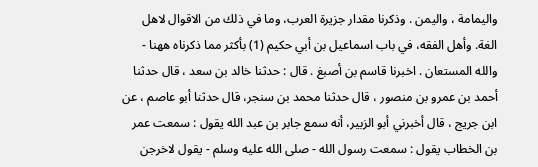واليمامة ، واليمن . وذكرنا مقدار جزيرة العرب، وما في ذلك من الاقوال لاهل الغة. وأهل الفقه، في باب اسماعيل بن أبي حكيم (1) بأكثر مما ذكرناه ههنا - والله المستعان . اخبرنا قاسم بن أصبغ . قال : حدثنا خالد بن سعد ، قال حدثنا أحمد بن عمرو بن منصور ، قال حدثنا محمد بن سنجر، قال حدثنا أبو عاصم ، عن ابن جريج ، قال أخبرني أبو الزبير، أنه سمع جابر بن عبد الله يقول : سمعت عمر بن الخطاب يقول : سمعت رسول الله - صلى الله عليه وسلم - يقول لاخرجن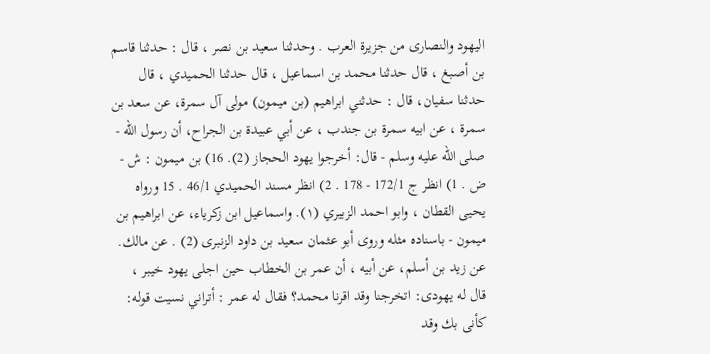اليهود والنصارى من جزيرة العرب . وحدثنا سعيد بن نصر ، قال : حدثنا قاسم بن أصبغ ، قال حدثنا محمد بن اسماعيل ، قال حدثنا الحميدي ، قال حدثنا سفيان، قال : حدثني ابراهيم (بن ميمون) مولى آل سمرة، عن سعد بن سمرة ، عن ابيه سمرة بن جندب ، عن أبي عبيدة بن الجراح، أن رسول الله - صلى الله عليه وسلم - قال: أخرجوا يهود الحجاز (2). 16) بن ميمون : ش - ض . 1) انظر ج 172/1 - 178 . 2) انظر مسند الحميدي 46/1 . 15 ورواه يحيى القطان ، وابو احمد الزبيري (١). واسماعيل ابن زكرياء، عن ابراهيم بن ميمون - باسناده مثله وروى أبو عثمان سعيد بن داود الزنبرى (2) . عن مالك. عن زيد بن أسلم، عن أبيه ، أن عمر بن الخطاب حين اجلى يهود خيبر ، قال له يهودى: اتخرجنا وقد اقرنا محمد؟ فقال له عمر : أتراني نسيت قوله: كأنى بك وقد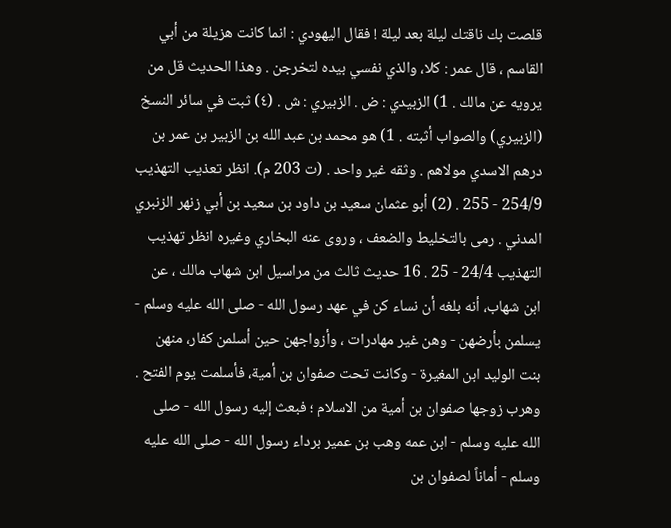قلصت بك ناقتك ليلة بعد ليلة ! فقال اليهودي : انما كانت هزيلة من أبي القاسم ، قال عمر : كلا، والذي نفسي بيده لتخرجن . وهذا الحديث قل من يرويه عن مالك . 1) الزبيدي : ض . الزبيري : ش . (٤) ثبت في سائر النسخ (الزبيري) والصواب أثبته . 1) هو محمد بن عبد الله بن الزبير بن عمر بن درهم الاسدي مولاهم . وثقه غير واحد . (ت 203 م). انظر تعذيب التهذيب 254/9 - 255 . (2) أبو عثمان سعيد بن داود بن سعيد بن أبي زنهر الزنبري المدني . رمى بالتخليط والضعف ، وروى عنه البخاري وغيره انظر تهذيب التهذيب 24/4 - 25 . 16 حديث ثالث من مراسيل ابن شهاب مالك ، عن ابن شهاب، أنه بلغه أن نساء كن في عهد رسول الله - صلى الله عليه وسلم - يسلمن بأرضهن - وهن غير مهادرات ، وأزواجهن حين أسلمن كفار، منهن بنت الوليد ابن المغيرة - وكانت تحت صفوان بن أمية، فأسلمت يوم الفتح . وهرب زوجها صفوان بن أمية من الاسلام ؛ فبعث إليه رسول الله - صلى الله عليه وسلم - ابن عمه وهب بن عمير برداء رسول الله - صلى الله عليه وسلم - أماناً لصفوان بن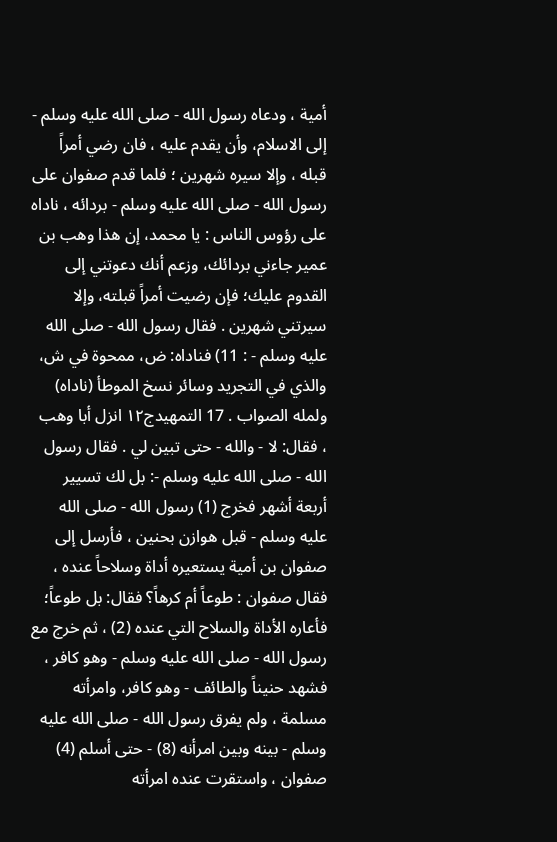أمية ، ودعاه رسول الله - صلى الله عليه وسلم - إلى الاسلام، وأن يقدم عليه ، فان رضي أمراً قبله ، وإلا سيره شهرين ؛ فلما قدم صفوان على رسول الله - صلى الله عليه وسلم - بردائه ، ناداه على رؤوس الناس : يا محمد، إن هذا وهب بن عمير جاءني بردائك، وزعم أنك دعوتني إلى القدوم عليك؛ فإن رضيت أمراً قبلته، وإلا سيرتني شهرين . فقال رسول الله - صلى الله عليه وسلم - : 11) فناداه: ض، ممحوة في ش، والذي في التجريد وسائر نسخ الموطأ (ناداه) ولمله الصواب . 17 التمهيدج١٢ انزل أبا وهب ، فقال: لا - والله - حتى تبين لي . فقال رسول الله - صلى الله عليه وسلم -: بل لك تسيير أربعة أشهر فخرج (1) رسول الله - صلى الله عليه وسلم - قبل هوازن بحنين ، فأرسل إلى صفوان بن أمية يستعيره أداة وسلاحاً عنده ، فقال صفوان : طوعاً أم كرهاً؟ فقال: بل طوعاً؛ فأعاره الأداة والسلاح التي عنده (2) ، ثم خرج مع رسول الله - صلى الله عليه وسلم - وهو كافر ، فشهد حنيناً والطائف - وهو كافر، وامرأته مسلمة ، ولم يفرق رسول الله - صلى الله عليه وسلم - بينه وبين امرأنه (8) - حتى أسلم (4) صفوان ، واستقرت عنده امرأته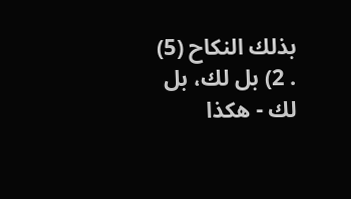بذلك النكاح (5) . 2) بل لك، بل لك - هكذا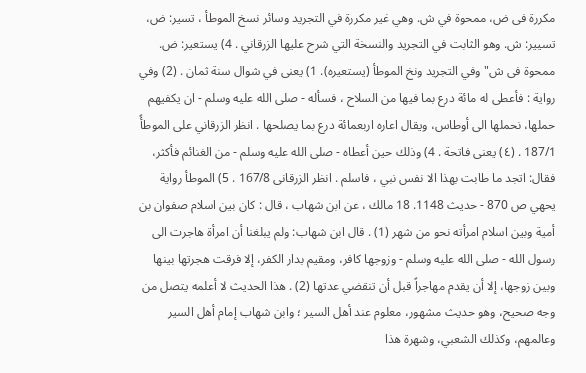مكررة فى ض، ممحوة في ش. وهي غير مكررة في التجريد وسائر نسخ الموطأ ، تسير: ض، تسيير: ش. وهو الثابت في التجريد والنسخة التي شرح عليها الزرقاني . 4) يستعير: ض. ممحوة فى ش" وفي التجريد ونخ الموطأ (يستعيره). 1) يعنى في شوال سنة ثمان . (2) وفي رواية : فأعطى له مائة درع بما فيها من السلاح ، فسأله - صلى الله عليه وسلم - ان يكفيهم حملها، نحملها الى أوطاس، ويقال اعاره اربعمائة درع بما يصلحها . انظر الزرقاني على الموطأً 187/1 . (٤) يعنى فاتحة . 4) وذلك حين أعطاه - صلى الله عليه وسلم - من الغنائم فأكثر، فقال: اتجد ما طابت بهذا الا نفس نبي ، فاسلم . انظر الزرقانى 167/8 . 5) الموطأ رواية يحهي ص 870 - حديث 1148. 18 مالك ، عن ابن شهاب ، قال : كان بين اسلام صفوان بن أمية وبين اسلام امرأته نحو من شهر (1) . قال ابن شهاب: ولم يبلغنا أن امرأة هاجرت الى رسول الله - صلى الله عليه وسلم - وزوجها كافر، ومقيم بدار الكفر، إلا فرقت هجرتها بينها وبين زوجها، إلا أن يقدم مهاجراً قبل أن تنقضي عدتها (2) . هذا الحديث لا أعلمه يتصل من وجه صحيح، وهو حديث مشهور، معلوم عند أهل السير ؛ وابن شهاب إمام أهل السير وعالمهم، وكذلك الشعبي، وشهرة هذا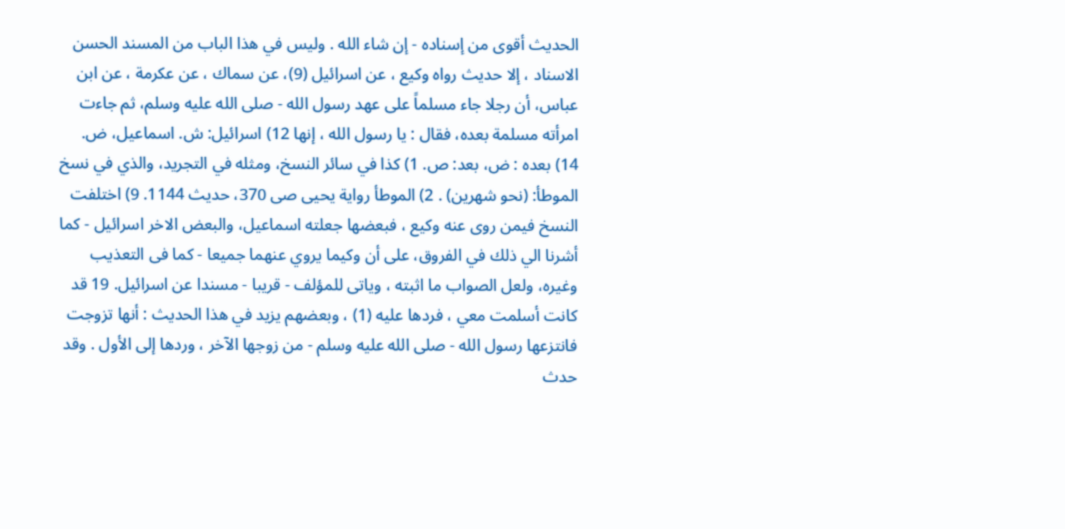الحديث أقوى من إسناده - إن شاء الله . وليس في هذا الباب من المسند الحسن الاسناد ، إلا حديث رواه وكيع ، عن اسرائيل (9)، عن سماك ، عن عكرمة ، عن ابن عباس، أن رجلا جاء مسلماً على عهد رسول الله - صلى الله عليه وسلم، ثم جاءت امرأته مسلمة بعده، فقال : يا رسول الله ، إنها 12) اسرائيل: ش. اسماعيل، ض. 14) بعده : ض، بعد: ص. 1) كذا في سائر النسخ، ومثله في التجريد، والذي في نسخ الموطأ: (نحو شهرين) . 2) الموطأ رواية يحيى صى 370، حديث 1144. 9) اختلفت النسخ فيمن روى عنه وكيع ، فبعضها جعلته اسماعيل، والبعض الاخر اسرائيل - كما أشرنا الي ذلك في الفروق، على أن وكيما يروي عنهما جميعا - كما فى التعذيب وغيره، ولعل الصواب ما اثبته ، وياتى للمؤلف - قريبا - مسندا عن اسرائيل. 19 قد كانت أسلمت معي ، فردها عليه (1) ، وبعضهم يزيد في هذا الحديث : أنها تزوجت فانتزعها رسول الله - صلى الله عليه وسلم - من زوجها الآخر ، وردها إلى الأول . وقد حدث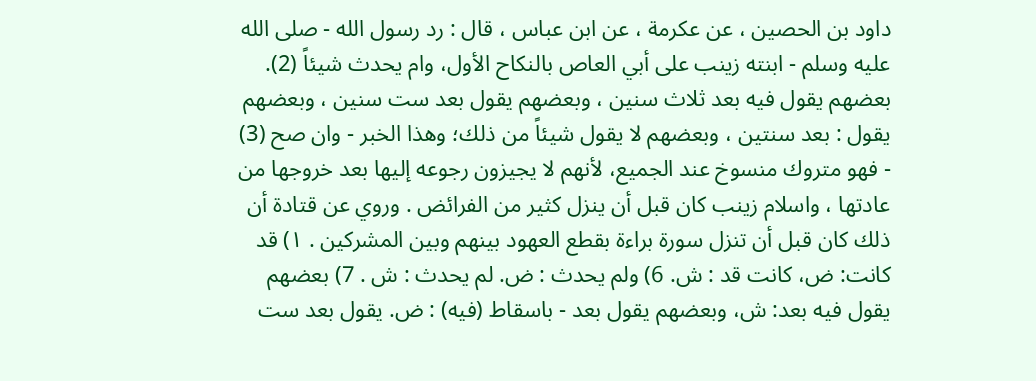داود بن الحصين ، عن عكرمة ، عن ابن عباس ، قال : رد رسول الله - صلى الله عليه وسلم - ابنته زينب على أبي العاص بالنكاح الأول، وام يحدث شيئاً (2). بعضهم يقول فيه بعد ثلاث سنين ، وبعضهم يقول بعد ست سنين ، وبعضهم يقول : بعد سنتين ، وبعضهم لا يقول شيئاً من ذلك؛ وهذا الخبر - وان صح (3) - فهو متروك منسوخ عند الجميع، لأنهم لا يجيزون رجوعه إليها بعد خروجها من عادتها ، واسلام زينب كان قبل أن ينزل كثير من الفرائض . وروي عن قتادة أن ذلك كان قبل أن تنزل سورة براءة بقطع العهود بينهم وبين المشركين . ١) قد كانت: ض، كانت قد : ش. 6) ولم يحدث : ض. لم يحدث : ش . 7) بعضهم يقول فيه بعد: ش، وبعضهم يقول بعد - باسقاط (فيه) : ض. يقول بعد ست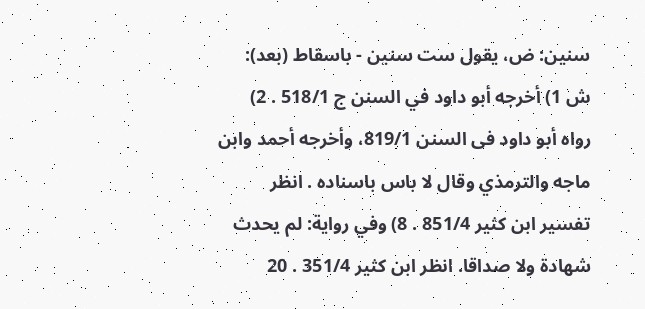سنين: ض، يقول ست سنين - باسقاط (بعد): ش 1) أخرجه أبو داود في السنن ج 518/1 . 2) رواه أبو داود فى السنن 819/1، وأخرجه أحمد وابن ماجه والترمذي وقال لا باس باسناده . انظر تفسير ابن كثير 851/4 . 8) وفي رواية: لم يحدث شهادة ولا صداقا. انظر ابن كثير 351/4 . 20